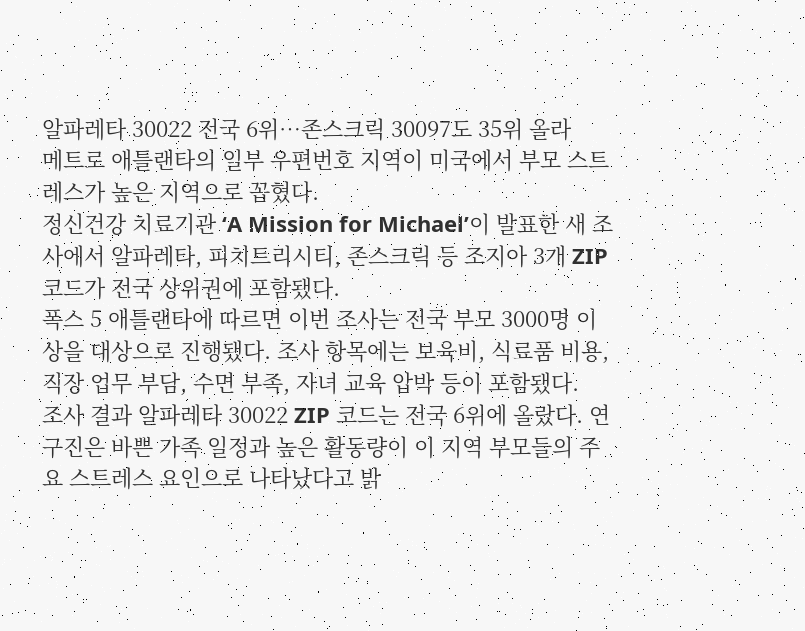알파레타 30022 전국 6위…존스크릭 30097도 35위 올라
메트로 애틀랜타의 일부 우편번호 지역이 미국에서 부모 스트레스가 높은 지역으로 꼽혔다.
정신건강 치료기관 ‘A Mission for Michael’이 발표한 새 조사에서 알파레타, 피치트리시티, 존스크릭 등 조지아 3개 ZIP 코드가 전국 상위권에 포함됐다.
폭스 5 애틀랜타에 따르면 이번 조사는 전국 부모 3000명 이상을 대상으로 진행됐다. 조사 항목에는 보육비, 식료품 비용, 직장 업무 부담, 수면 부족, 자녀 교육 압박 등이 포함됐다.
조사 결과 알파레타 30022 ZIP 코드는 전국 6위에 올랐다. 연구진은 바쁜 가족 일정과 높은 활동량이 이 지역 부모들의 주요 스트레스 요인으로 나타났다고 밝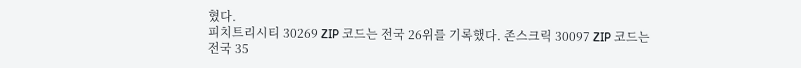혔다.
피치트리시티 30269 ZIP 코드는 전국 26위를 기록했다. 존스크릭 30097 ZIP 코드는 전국 35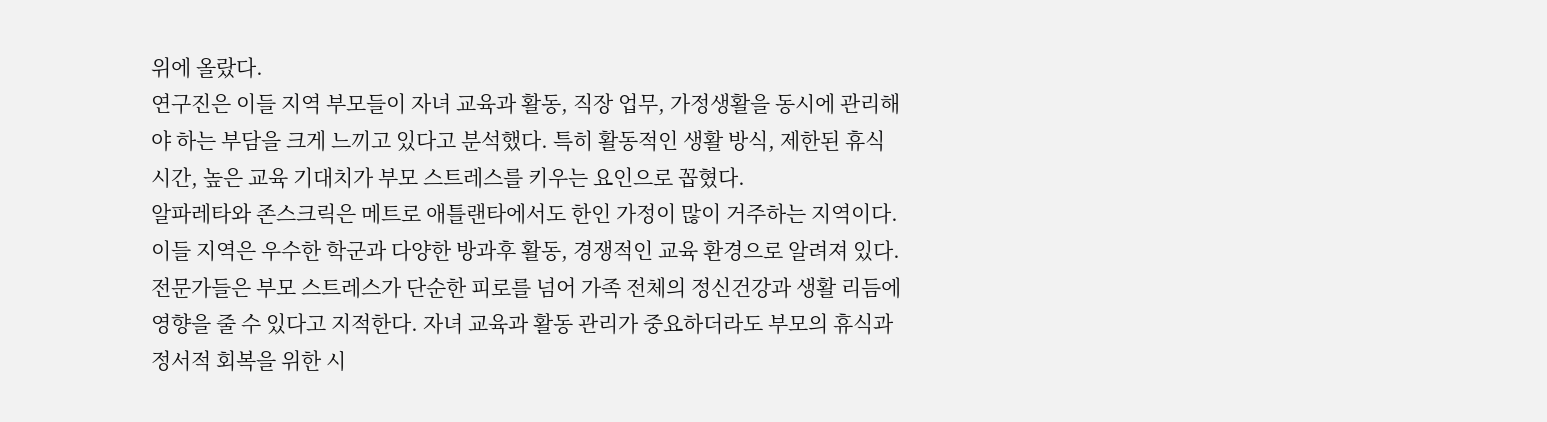위에 올랐다.
연구진은 이들 지역 부모들이 자녀 교육과 활동, 직장 업무, 가정생활을 동시에 관리해야 하는 부담을 크게 느끼고 있다고 분석했다. 특히 활동적인 생활 방식, 제한된 휴식 시간, 높은 교육 기대치가 부모 스트레스를 키우는 요인으로 꼽혔다.
알파레타와 존스크릭은 메트로 애틀랜타에서도 한인 가정이 많이 거주하는 지역이다. 이들 지역은 우수한 학군과 다양한 방과후 활동, 경쟁적인 교육 환경으로 알려져 있다.
전문가들은 부모 스트레스가 단순한 피로를 넘어 가족 전체의 정신건강과 생활 리듬에 영향을 줄 수 있다고 지적한다. 자녀 교육과 활동 관리가 중요하더라도 부모의 휴식과 정서적 회복을 위한 시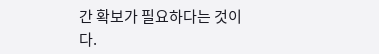간 확보가 필요하다는 것이다.